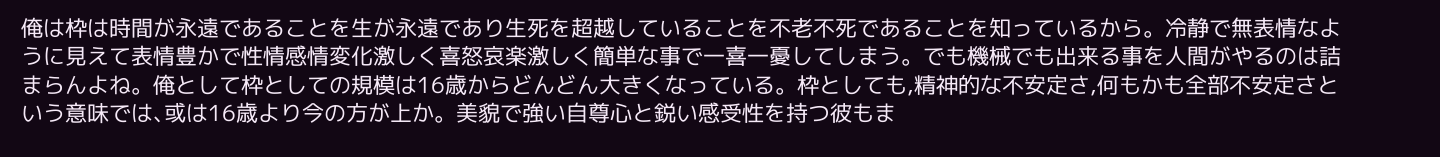俺は枠は時間が永遠であることを生が永遠であり生死を超越していることを不老不死であることを知っているから。冷静で無表情なように見えて表情豊かで性情感情変化激しく喜怒哀楽激しく簡単な事で一喜一憂してしまう。でも機械でも出来る事を人間がやるのは詰まらんよね。俺として枠としての規模は16歳からどんどん大きくなっている。枠としても,精神的な不安定さ,何もかも全部不安定さという意味では､或は16歳より今の方が上か。美貌で強い自尊心と鋭い感受性を持つ彼もま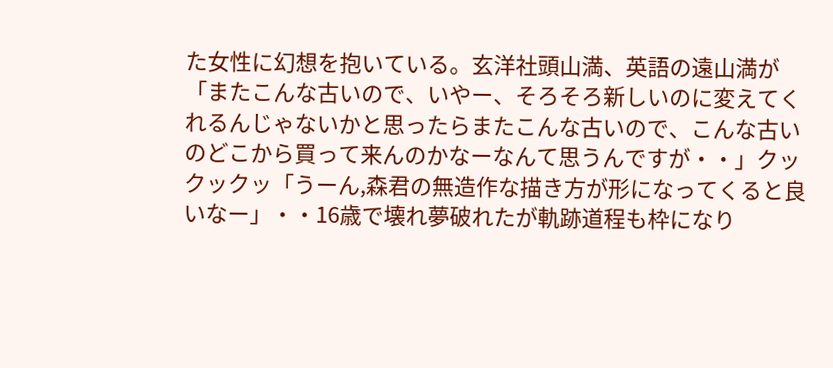た女性に幻想を抱いている。玄洋社頭山満、英語の遠山満が「またこんな古いので、いやー、そろそろ新しいのに変えてくれるんじゃないかと思ったらまたこんな古いので、こんな古いのどこから買って来んのかなーなんて思うんですが・・」クックックッ「うーん,森君の無造作な描き方が形になってくると良いなー」・・16歳で壊れ夢破れたが軌跡道程も枠になり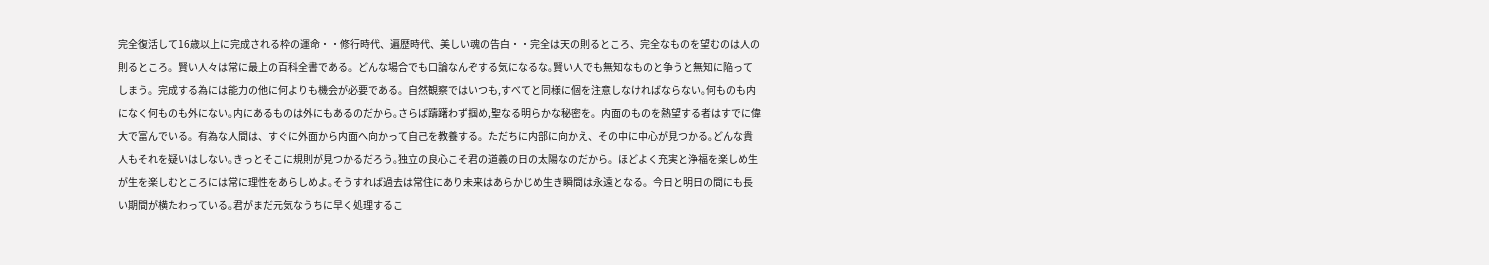完全復活して16歳以上に完成される枠の運命・・修行時代、遍歴時代、美しい魂の告白・・完全は天の則るところ、完全なものを望むのは人の則るところ。賢い人々は常に最上の百科全書である。どんな場合でも口論なんぞする気になるな｡賢い人でも無知なものと争うと無知に陥ってしまう。完成する為には能力の他に何よりも機会が必要である。自然観察ではいつも,すべてと同様に個を注意しなければならない｡何ものも内になく何ものも外にない｡内にあるものは外にもあるのだから｡さらば躊躇わず掴め,聖なる明らかな秘密を。内面のものを熱望する者はすでに偉大で富んでいる。有為な人間は、すぐに外面から内面へ向かって自己を教養する。ただちに内部に向かえ、その中に中心が見つかる｡どんな貴人もそれを疑いはしない｡きっとそこに規則が見つかるだろう｡独立の良心こそ君の道義の日の太陽なのだから。ほどよく充実と浄福を楽しめ生が生を楽しむところには常に理性をあらしめよ｡そうすれば過去は常住にあり未来はあらかじめ生き瞬間は永遠となる。今日と明日の間にも長い期間が横たわっている｡君がまだ元気なうちに早く処理するこ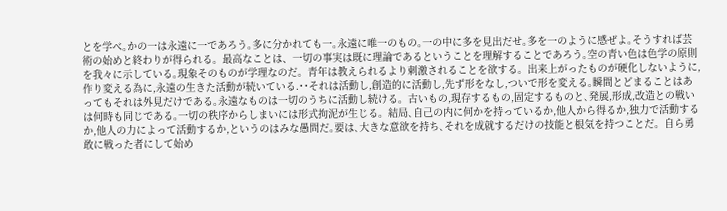とを学べ｡かの一は永遠に一であろう｡多に分かれても一｡永遠に唯一のもの｡一の中に多を見出だせ｡多を一のように感ぜよ｡そうすれば芸術の始めと終わりが得られる。最高なことは、一切の事実は既に理論であるということを理解することであろう｡空の青い色は色学の原則を我々に示している｡現象そのものが学理なのだ。青年は教えられるより刺激されることを欲する。出来上がったものが硬化しないように,作り変える為に,永遠の生きた活動が続いている.･･それは活動し,創造的に活動し,先ず形をなし,ついで形を変える｡瞬間とどまることはあってもそれは外見だけである｡永遠なものは一切のうちに活動し続ける。古いもの,現存するもの,固定するものと､発展,形成,改造との戦いは何時も同じである｡一切の秩序からしまいには形式拘泥が生じる。結局､自己の内に何かを持っているか,他人から得るか,独力で活動するか,他人の力によって活動するか,というのはみな愚問だ｡要は､大きな意欲を持ち､それを成就するだけの技能と根気を持つことだ。自ら勇敢に戦った者にして始め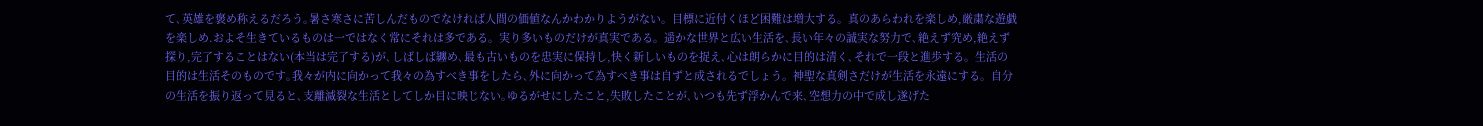て､英雄を褒め称えるだろう｡暑さ寒さに苦しんだものでなければ人間の価値なんかわかりようがない。目標に近付くほど困難は増大する。真のあらわれを楽しめ,厳粛な遊戯を楽しめ.およそ生きているものは一ではなく常にそれは多である。実り多いものだけが真実である。遥かな世界と広い生活を､長い年々の誠実な努力で､絶えず究め,絶えず探り,完了することはない(本当は完了する)が､しばしば纏め､最も古いものを忠実に保持し,快く新しいものを捉え､心は朗らかに目的は清く､それで一段と進歩する。生活の目的は生活そのものです｡我々が内に向かって我々の為すべき事をしたら､外に向かって為すべき事は自ずと成されるでしょう。神聖な真剣さだけが生活を永遠にする。自分の生活を振り返って見ると､支離滅裂な生活としてしか目に映じない｡ゆるがせにしたこと,失敗したことが､いつも先ず浮かんで来､空想力の中で成し遂げた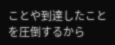ことや到達したことを圧倒するから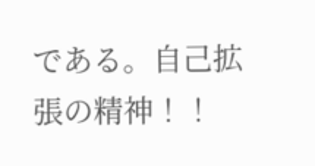である。自己拡張の精神！！